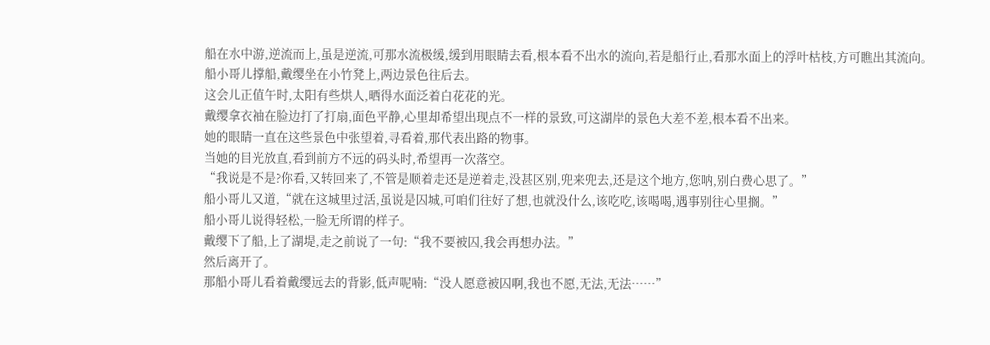船在水中游,逆流而上,虽是逆流,可那水流极缓,缓到用眼睛去看,根本看不出水的流向,若是船行止,看那水面上的浮叶枯枝,方可瞧出其流向。
船小哥儿撑船,戴缨坐在小竹凳上,两边景色往后去。
这会儿正值午时,太阳有些烘人,晒得水面泛着白花花的光。
戴缨拿衣袖在脸边打了打扇,面色平静,心里却希望出现点不一样的景致,可这湖岸的景色大差不差,根本看不出来。
她的眼睛一直在这些景色中张望着,寻看着,那代表出路的物事。
当她的目光放直,看到前方不远的码头时,希望再一次落空。
“我说是不是?你看,又转回来了,不管是顺着走还是逆着走,没甚区别,兜来兜去,还是这个地方,您呐,别白费心思了。”
船小哥儿又道,“就在这城里过活,虽说是囚城,可咱们往好了想,也就没什么,该吃吃,该喝喝,遇事别往心里搁。”
船小哥儿说得轻松,一脸无所谓的样子。
戴缨下了船,上了湖堤,走之前说了一句:“我不要被囚,我会再想办法。”
然后离开了。
那船小哥儿看着戴缨远去的背影,低声呢喃:“没人愿意被囚啊,我也不愿,无法,无法……”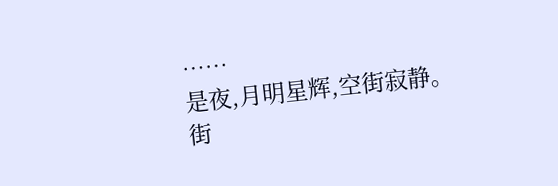……
是夜,月明星辉,空街寂静。
街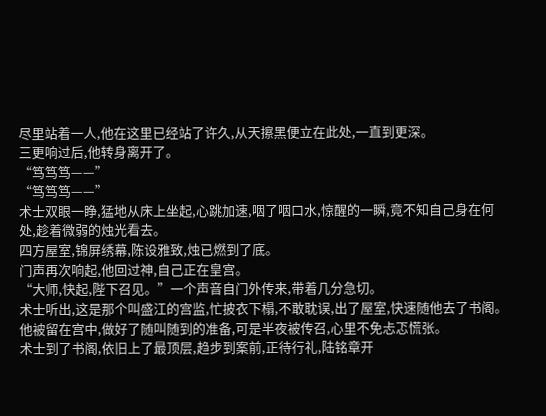尽里站着一人,他在这里已经站了许久,从天擦黑便立在此处,一直到更深。
三更响过后,他转身离开了。
“笃笃笃——”
“笃笃笃——”
术士双眼一睁,猛地从床上坐起,心跳加速,咽了咽口水,惊醒的一瞬,竟不知自己身在何处,趁着微弱的烛光看去。
四方屋室,锦屏绣幕,陈设雅致,烛已燃到了底。
门声再次响起,他回过神,自己正在皇宫。
“大师,快起,陛下召见。”一个声音自门外传来,带着几分急切。
术士听出,这是那个叫盛江的宫监,忙披衣下榻,不敢耽误,出了屋室,快速随他去了书阁。
他被留在宫中,做好了随叫随到的准备,可是半夜被传召,心里不免忐忑慌张。
术士到了书阁,依旧上了最顶层,趋步到案前,正待行礼,陆铭章开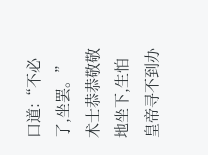口道:“不必了,坐罢。”
术士恭恭敬敬地坐下,生怕皇帝寻不到办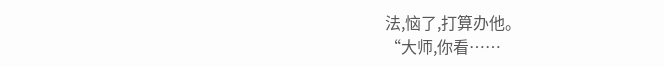法,恼了,打算办他。
“大师,你看……